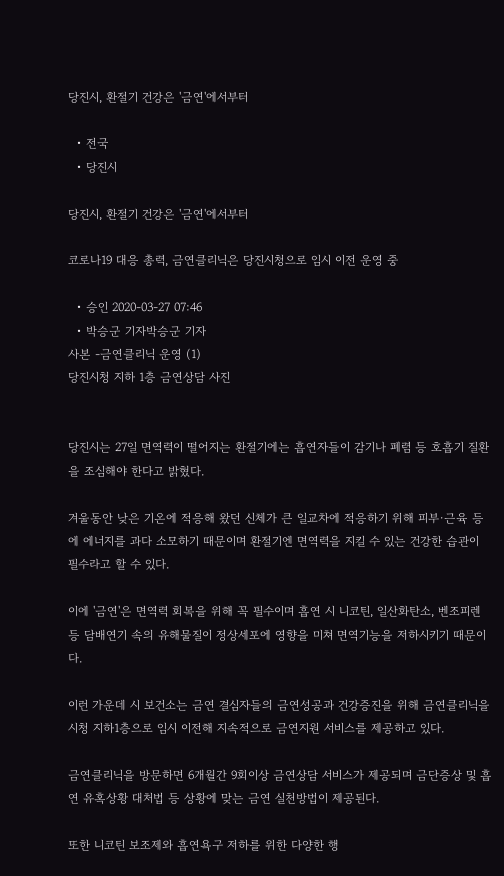당진시, 환절기 건강은 '금연'에서부터

  • 전국
  • 당진시

당진시, 환절기 건강은 '금연'에서부터

코로나19 대응 총력, 금연클리닉은 당진시청으로 임시 이전 운영 중

  • 승인 2020-03-27 07:46
  • 박승군 기자박승군 기자
사본 -금연클리닉 운영 (1)
당진시청 지하 1층 금연상담 사진


당진시는 27일 면역력이 떨어지는 환절기에는 흡연자들이 감기나 폐렴 등 호흡기 질환을 조심해야 한다고 밝혔다.

겨울동안 낮은 기온에 적응해 왔던 신체가 큰 일교차에 적응하기 위해 피부·근육 등에 에너지를 과다 소모하기 때문이며 환절기엔 면역력을 지킬 수 있는 건강한 습관이 필수라고 할 수 있다.

이에 '금연'은 면역력 회복을 위해 꼭 필수이며 흡연 시 니코틴, 일산화탄소, 벤조피렌 등 담배연기 속의 유해물질이 정상세포에 영향을 미쳐 면역기능을 저하시키기 때문이다.

이런 가운데 시 보건소는 금연 결심자들의 금연성공과 건강증진을 위해 금연클리닉을 시청 지하1층으로 임시 이전해 지속적으로 금연지원 서비스를 제공하고 있다.

금연클리닉을 방문하면 6개월간 9회이상 금연상담 서비스가 제공되며 금단증상 및 흡연 유혹상황 대처법 등 상황에 맞는 금연 실천방법이 제공된다.

또한 니코틴 보조제와 흡연욕구 저하를 위한 다양한 행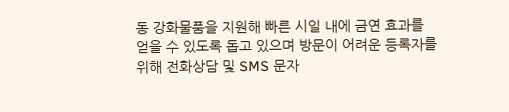동 강화물품을 지원해 빠른 시일 내에 금연 효과를 얻을 수 있도록 돕고 있으며 방문이 어려운 등록자를 위해 전화상담 및 SMS 문자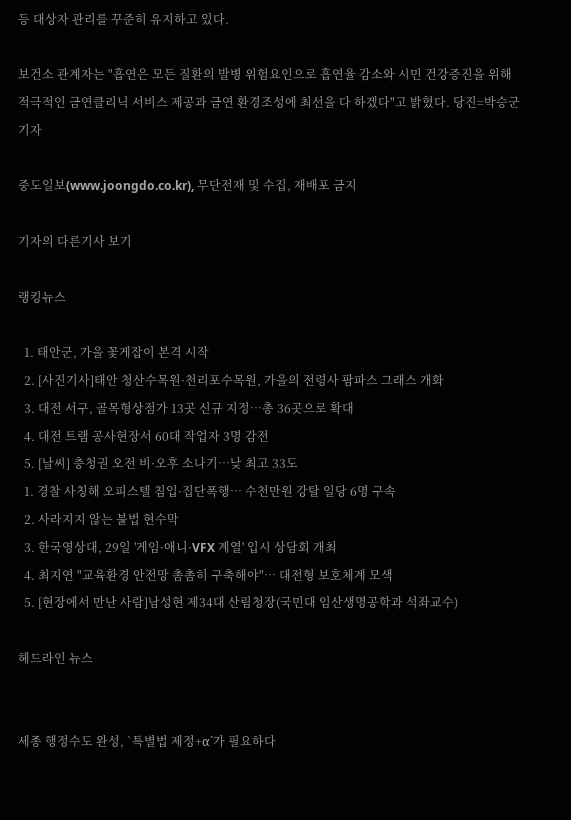등 대상자 관리를 꾸준히 유지하고 있다.

보건소 관계자는 "흡연은 모든 질환의 발병 위험요인으로 흡연율 감소와 시민 건강증진을 위해 적극적인 금연클리닉 서비스 제공과 금연 환경조성에 최선을 다 하겠다"고 밝혔다. 당진=박승군 기자

중도일보(www.joongdo.co.kr), 무단전재 및 수집, 재배포 금지

기자의 다른기사 보기

랭킹뉴스

  1. 태안군, 가을 꽃게잡이 본격 시작
  2. [사진기사]태안 청산수목원·천리포수목원, 가을의 전령사 팜파스 그래스 개화
  3. 대전 서구, 골목형상점가 13곳 신규 지정…총 36곳으로 확대
  4. 대전 트램 공사현장서 60대 작업자 3명 감전
  5. [날씨] 충청권 오전 비·오후 소나기…낮 최고 33도
  1. 경찰 사칭해 오피스텔 침입·집단폭행… 수천만원 강탈 일당 6명 구속
  2. 사라지지 않는 불법 현수막
  3. 한국영상대, 29일 '게임·애니·VFX 계열' 입시 상담회 개최
  4. 최지연 "교육환경 안전망 촘촘히 구축해야"… 대전형 보호체계 모색
  5. [현장에서 만난 사람]남성현 제34대 산림청장(국민대 임산생명공학과 석좌교수)

헤드라인 뉴스


세종 행정수도 완성, `특별법 제정+α`가 필요하다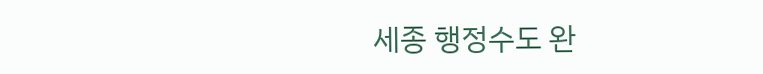세종 행정수도 완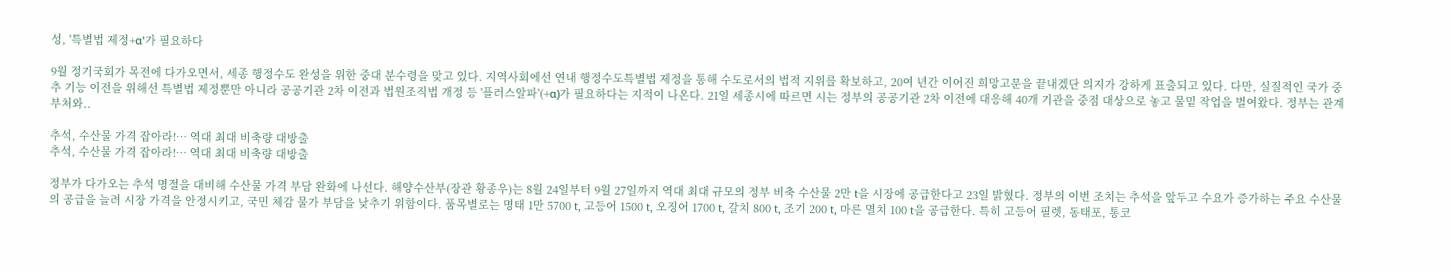성, '특별법 제정+α'가 필요하다

9월 정기국회가 목전에 다가오면서, 세종 행정수도 완성을 위한 중대 분수령을 맞고 있다. 지역사회에선 연내 행정수도특별법 제정을 통해 수도로서의 법적 지위를 확보하고, 20여 년간 이어진 희망고문을 끝내겠단 의지가 강하게 표출되고 있다. 다만, 실질적인 국가 중추 기능 이전을 위해선 특별법 제정뿐만 아니라 공공기관 2차 이전과 법원조직법 개정 등 '플러스알파'(+α)가 필요하다는 지적이 나온다. 21일 세종시에 따르면 시는 정부의 공공기관 2차 이전에 대응해 40개 기관을 중점 대상으로 놓고 물밑 작업을 벌여왔다. 정부는 관계부처와..

추석, 수산물 가격 잡아라!… 역대 최대 비축량 대방출
추석, 수산물 가격 잡아라!… 역대 최대 비축량 대방출

정부가 다가오는 추석 명절을 대비해 수산물 가격 부담 완화에 나선다. 해양수산부(장관 황종우)는 8월 24일부터 9월 27일까지 역대 최대 규모의 정부 비축 수산물 2만 t을 시장에 공급한다고 23일 밝혔다. 정부의 이번 조치는 추석을 앞두고 수요가 증가하는 주요 수산물의 공급을 늘려 시장 가격을 안정시키고, 국민 체감 물가 부담을 낮추기 위함이다. 품목별로는 명태 1만 5700 t, 고등어 1500 t, 오징어 1700 t, 갈치 800 t, 조기 200 t, 마른 멸치 100 t을 공급한다. 특히 고등어 필렛, 동태포, 통코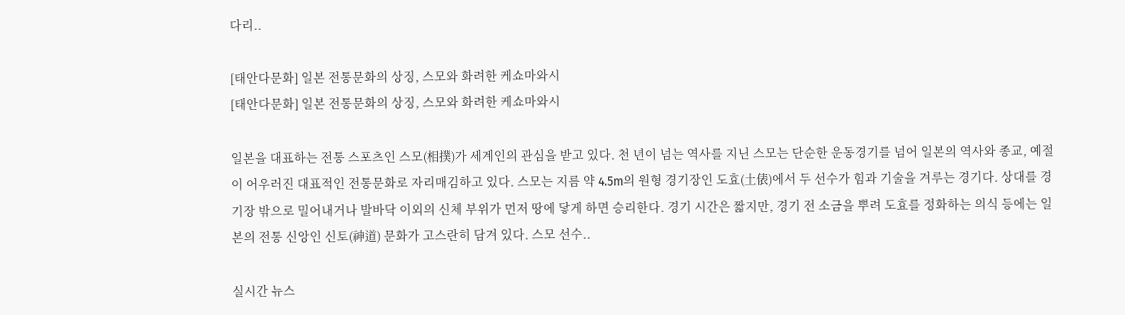다리..

[태안다문화] 일본 전통문화의 상징, 스모와 화려한 케쇼마와시
[태안다문화] 일본 전통문화의 상징, 스모와 화려한 케쇼마와시

일본을 대표하는 전통 스포츠인 스모(相撲)가 세계인의 관심을 받고 있다. 천 년이 넘는 역사를 지닌 스모는 단순한 운동경기를 넘어 일본의 역사와 종교, 예절이 어우러진 대표적인 전통문화로 자리매김하고 있다. 스모는 지름 약 4.5m의 원형 경기장인 도효(土俵)에서 두 선수가 힘과 기술을 겨루는 경기다. 상대를 경기장 밖으로 밀어내거나 발바닥 이외의 신체 부위가 먼저 땅에 닿게 하면 승리한다. 경기 시간은 짧지만, 경기 전 소금을 뿌려 도효를 정화하는 의식 등에는 일본의 전통 신앙인 신토(神道) 문화가 고스란히 담겨 있다. 스모 선수..

실시간 뉴스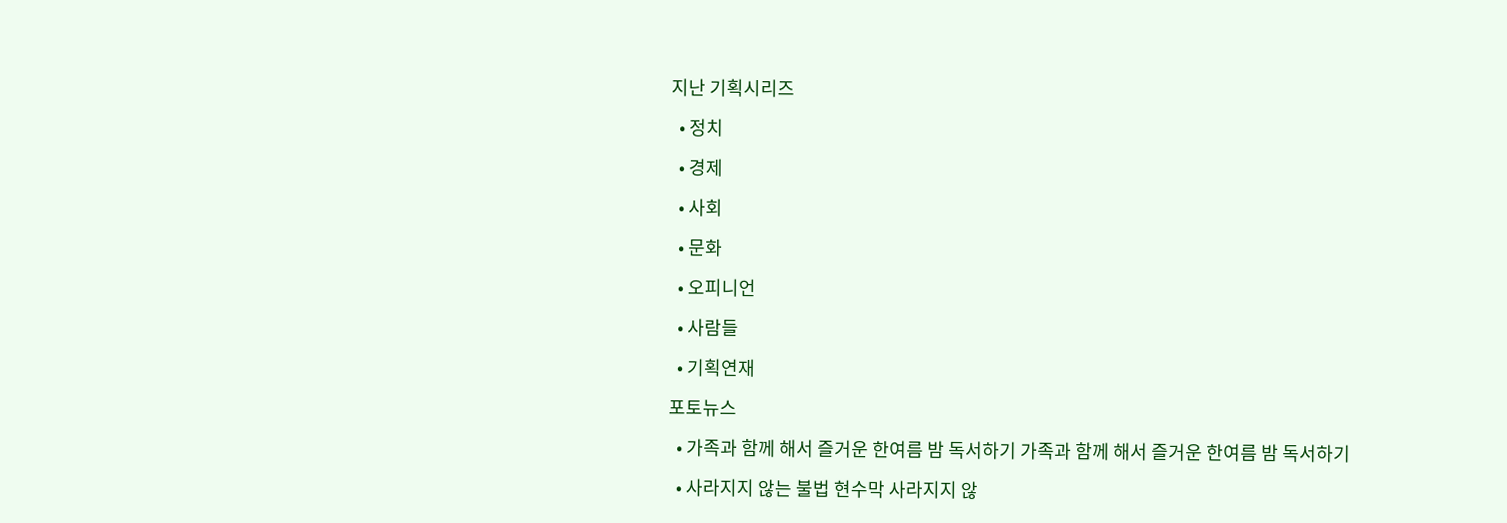지난 기획시리즈

  • 정치

  • 경제

  • 사회

  • 문화

  • 오피니언

  • 사람들

  • 기획연재

포토뉴스

  • 가족과 함께 해서 즐거운 한여름 밤 독서하기 가족과 함께 해서 즐거운 한여름 밤 독서하기

  • 사라지지 않는 불법 현수막 사라지지 않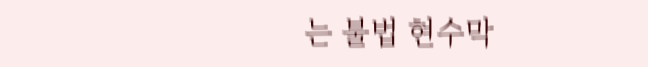는 불법 현수막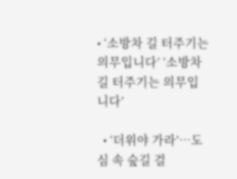• ‘소방차 길 터주기는 의무입니다’ ‘소방차 길 터주기는 의무입니다’

  • ‘더위야 가라’…도심 속 숲길 걸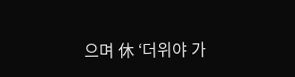으며 休 ‘더위야 가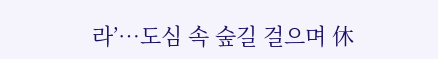라’…도심 속 숲길 걸으며 休